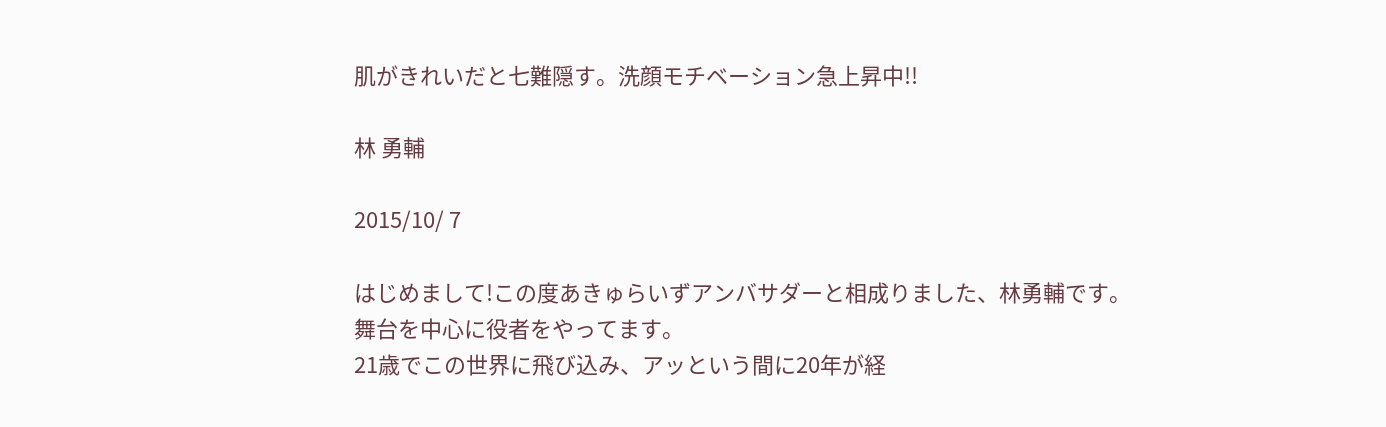肌がきれいだと七難隠す。洗顔モチベーション急上昇中!!

林 勇輔

2015/10/ 7

はじめまして!この度あきゅらいずアンバサダーと相成りました、林勇輔です。
舞台を中心に役者をやってます。
21歳でこの世界に飛び込み、アッという間に20年が経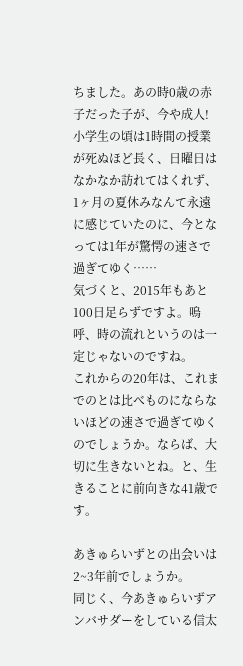ちました。あの時0歳の赤子だった子が、今や成人!
小学生の頃は1時間の授業が死ぬほど長く、日曜日はなかなか訪れてはくれず、1ヶ月の夏休みなんて永遠に感じていたのに、今となっては1年が驚愕の速さで過ぎてゆく……
気づくと、2015年もあと100日足らずですよ。嗚呼、時の流れというのは一定じゃないのですね。
これからの20年は、これまでのとは比べものにならないほどの速さで過ぎてゆくのでしょうか。ならば、大切に生きないとね。と、生きることに前向きな41歳です。

あきゅらいずとの出会いは2~3年前でしょうか。
同じく、今あきゅらいずアンバサダーをしている信太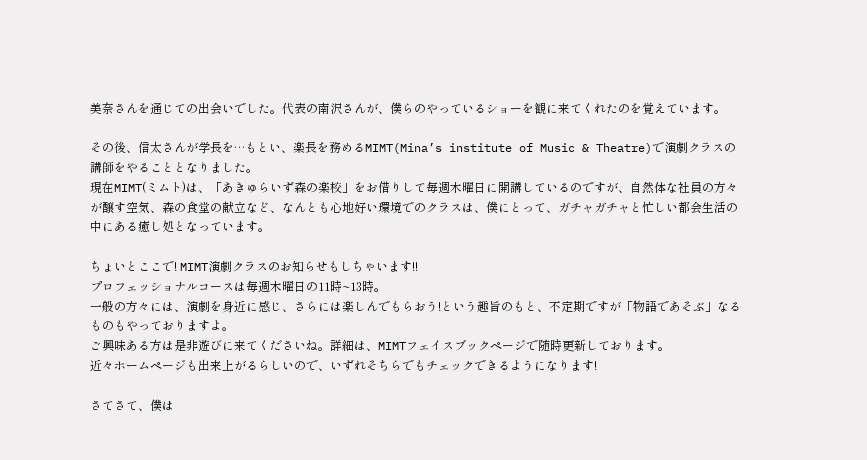美奈さんを通じての出会いでした。代表の南沢さんが、僕らのやっているショーを観に来てくれたのを覚えています。

その後、信太さんが学長を…もとい、楽長を務めるMIMT(Mina’s institute of Music & Theatre)で演劇クラスの講師をやることとなりました。
現在MIMT(ミムト)は、「あきゅらいず森の楽校」をお借りして毎週木曜日に開講しているのですが、自然体な社員の方々が醸す空気、森の食堂の献立など、なんとも心地好い環境でのクラスは、僕にとって、ガチャガチャと忙しい都会生活の中にある癒し処となっています。

ちょいとここで! MIMT演劇クラスのお知らせもしちゃいます!!
プロフェッショナルコースは毎週木曜日の11時~13時。
一般の方々には、演劇を身近に感じ、さらには楽しんでもらおう!という趣旨のもと、不定期ですが「物語であそぶ」なるものもやっておりますよ。
ご興味ある方は是非遊びに来てくださいね。詳細は、MIMTフェイスブックページで随時更新しております。
近々ホームページも出来上がるらしいので、いずれそちらでもチェックできるようになります!

さてさて、僕は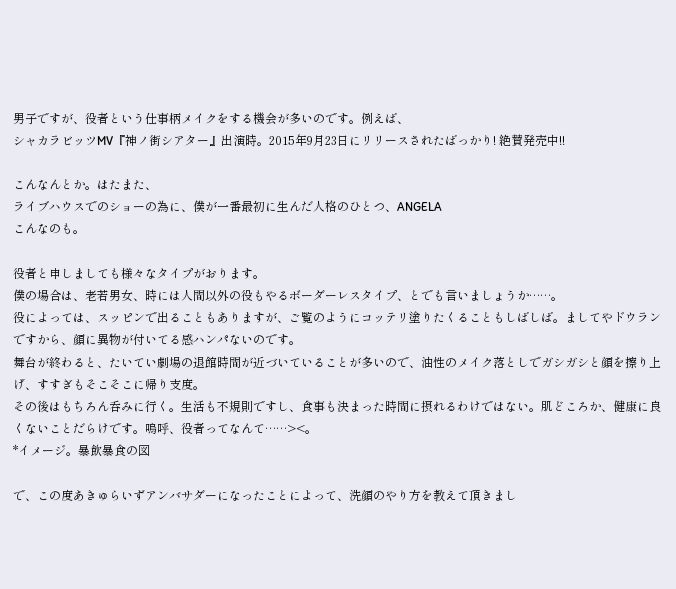男子ですが、役者という仕事柄メイクをする機会が多いのです。例えば、
シャカラビッツMV『神ノ街シアター』出演時。2015年9月23日にリリースされたばっかり! 絶賛発売中!!

こんなんとか。はたまた、
ライブハウスでのショーの為に、僕が一番最初に生んだ人格のひとつ、ANGELA
こんなのも。

役者と申しましても様々なタイプがおります。
僕の場合は、老若男女、時には人間以外の役もやるボーダーレスタイプ、とでも言いましょうか……。
役によっては、スッピンで出ることもありますが、ご覧のようにコッテリ塗りたくることもしばしば。ましてやドウランですから、顔に異物が付いてる感ハンパないのです。
舞台が終わると、たいてい劇場の退館時間が近づいていることが多いので、油性のメイク落としでガシガシと顔を擦り上げ、すすぎもそこそこに帰り支度。
その後はもちろん呑みに行く。生活も不規則ですし、食事も決まった時間に摂れるわけではない。肌どころか、健康に良くないことだらけです。嗚呼、役者ってなんて……><。
*イメージ。暴飲暴食の図

で、この度あきゅらいずアンバサダーになったことによって、洗顔のやり方を教えて頂きまし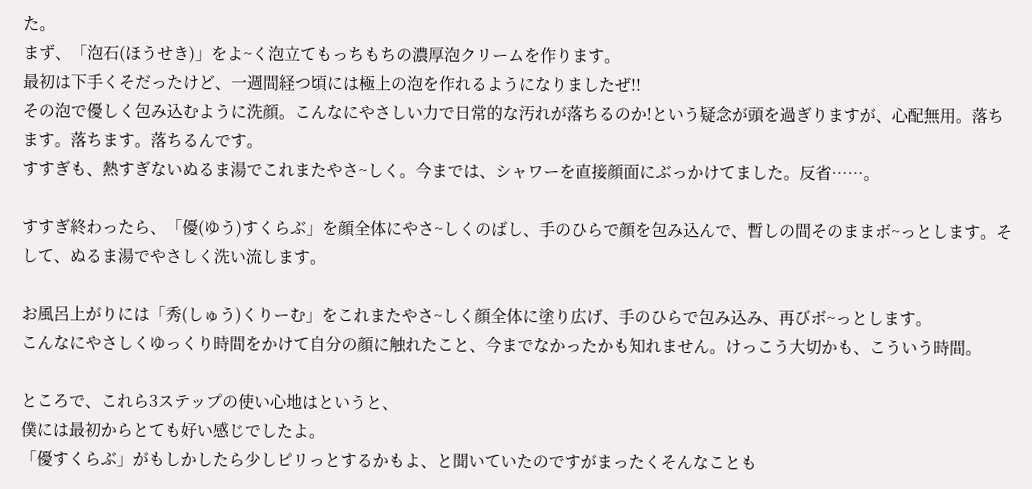た。
まず、「泡石(ほうせき)」をよ~く泡立てもっちもちの濃厚泡クリームを作ります。
最初は下手くそだったけど、一週間経つ頃には極上の泡を作れるようになりましたぜ!!
その泡で優しく包み込むように洗顔。こんなにやさしい力で日常的な汚れが落ちるのか!という疑念が頭を過ぎりますが、心配無用。落ちます。落ちます。落ちるんです。
すすぎも、熱すぎないぬるま湯でこれまたやさ~しく。今までは、シャワーを直接顔面にぶっかけてました。反省……。

すすぎ終わったら、「優(ゆう)すくらぶ」を顔全体にやさ~しくのばし、手のひらで顔を包み込んで、暫しの間そのままボ~っとします。そして、ぬるま湯でやさしく洗い流します。

お風呂上がりには「秀(しゅう)くりーむ」をこれまたやさ~しく顔全体に塗り広げ、手のひらで包み込み、再びボ~っとします。
こんなにやさしくゆっくり時間をかけて自分の顔に触れたこと、今までなかったかも知れません。けっこう大切かも、こういう時間。

ところで、これら3ステップの使い心地はというと、
僕には最初からとても好い感じでしたよ。
「優すくらぶ」がもしかしたら少しピリっとするかもよ、と聞いていたのですがまったくそんなことも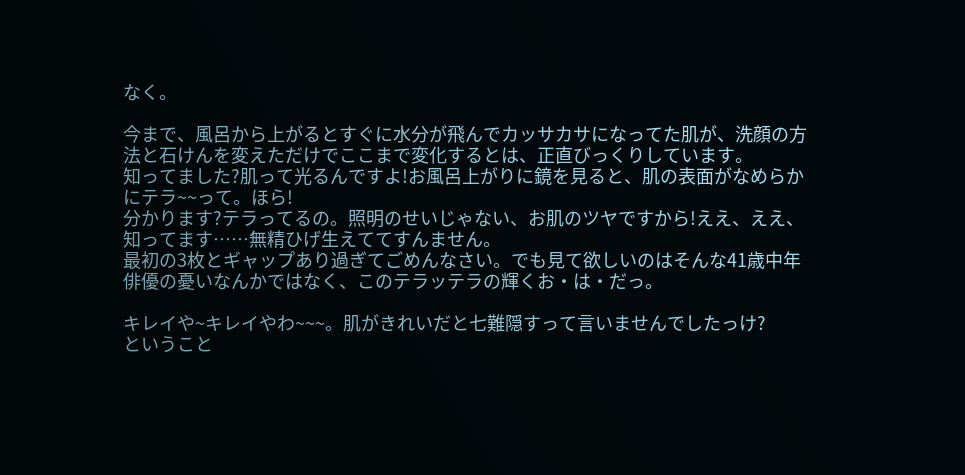なく。

今まで、風呂から上がるとすぐに水分が飛んでカッサカサになってた肌が、洗顔の方法と石けんを変えただけでここまで変化するとは、正直びっくりしています。
知ってました?肌って光るんですよ!お風呂上がりに鏡を見ると、肌の表面がなめらかにテラ~~って。ほら!
分かります?テラってるの。照明のせいじゃない、お肌のツヤですから!ええ、ええ、知ってます……無精ひげ生えててすんません。
最初の3枚とギャップあり過ぎてごめんなさい。でも見て欲しいのはそんな41歳中年俳優の憂いなんかではなく、このテラッテラの輝くお・は・だっ。

キレイや~キレイやわ~~~。肌がきれいだと七難隠すって言いませんでしたっけ?
ということ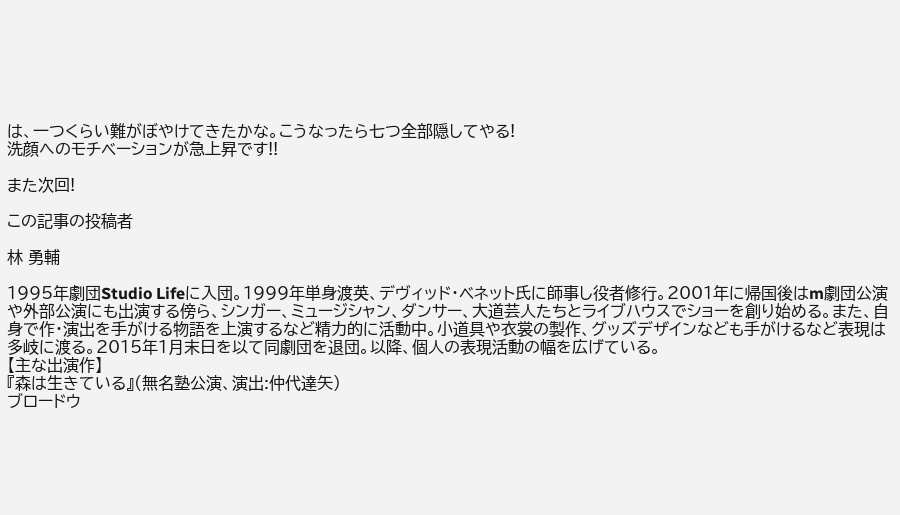は、一つくらい難がぼやけてきたかな。こうなったら七つ全部隠してやる!
洗顔へのモチベーションが急上昇です!!

また次回!

この記事の投稿者

林 勇輔

1995年劇団Studio Lifeに入団。1999年単身渡英、デヴィッド・ベネット氏に師事し役者修行。2001年に帰国後はm劇団公演や外部公演にも出演する傍ら、シンガー、ミュージシャン、ダンサー、大道芸人たちとライブハウスでショーを創り始める。また、自身で作・演出を手がける物語を上演するなど精力的に活動中。小道具や衣裳の製作、グッズデザインなども手がけるなど表現は多岐に渡る。2015年1月末日を以て同劇団を退団。以降、個人の表現活動の幅を広げている。
【主な出演作】
『森は生きている』(無名塾公演、演出:仲代達矢)
ブロードウ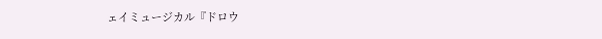ェイミュージカル『ドロウ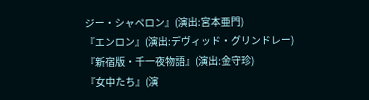ジー・シャペロン』(演出:宮本亜門)
『エンロン』(演出:デヴィッド・グリンドレー)
『新宿版・千一夜物語』(演出:金守珍)
『女中たち』(演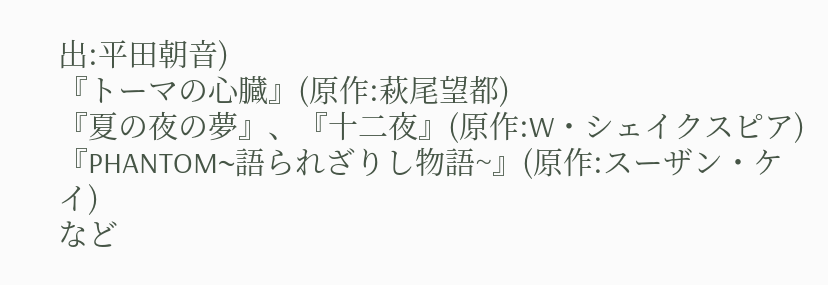出:平田朝音)
『トーマの心臓』(原作:萩尾望都)
『夏の夜の夢』、『十二夜』(原作:W・シェイクスピア)
『PHANTOM~語られざりし物語~』(原作:スーザン・ケイ)
など